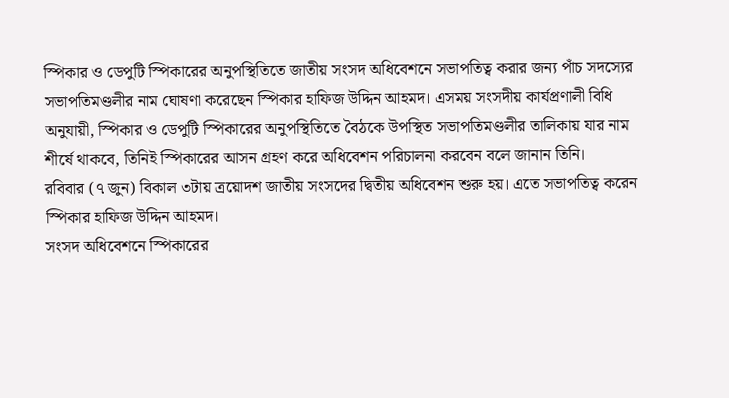স্পিকার ও ডেপুটি স্পিকারের অনুপস্থিতিতে জাতীয় সংসদ অধিবেশনে সভাপতিত্ব করার জন্য পাঁচ সদস্যের সভাপতিমণ্ডলীর নাম ঘোষণা করেছেন স্পিকার হাফিজ উদ্দিন আহমদ। এসময় সংসদীয় কার্যপ্রণালী বিধি অনুযায়ী, স্পিকার ও ডেপুটি স্পিকারের অনুপস্থিতিতে বৈঠকে উপস্থিত সভাপতিমণ্ডলীর তালিকায় যার নাম শীর্ষে থাকবে, তিনিই স্পিকারের আসন গ্রহণ করে অধিবেশন পরিচালনা করবেন বলে জানান তিনি।
রবিবার (৭ জুন) বিকাল ৩টায় ত্রয়োদশ জাতীয় সংসদের দ্বিতীয় অধিবেশন শুরু হয়। এতে সভাপতিত্ব করেন স্পিকার হাফিজ উদ্দিন আহমদ।
সংসদ অধিবেশনে স্পিকারের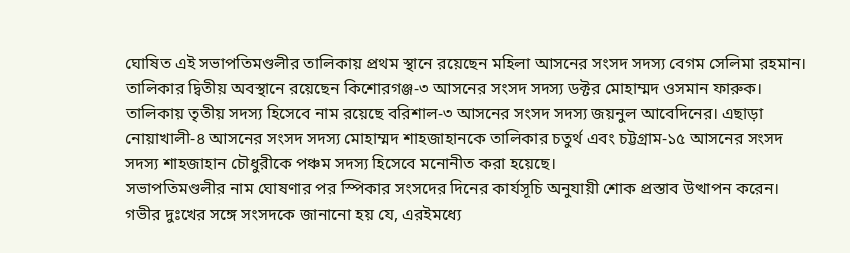ঘোষিত এই সভাপতিমণ্ডলীর তালিকায় প্রথম স্থানে রয়েছেন মহিলা আসনের সংসদ সদস্য বেগম সেলিমা রহমান। তালিকার দ্বিতীয় অবস্থানে রয়েছেন কিশোরগঞ্জ-৩ আসনের সংসদ সদস্য ডক্টর মোহাম্মদ ওসমান ফারুক।
তালিকায় তৃতীয় সদস্য হিসেবে নাম রয়েছে বরিশাল-৩ আসনের সংসদ সদস্য জয়নুল আবেদিনের। এছাড়া নোয়াখালী-৪ আসনের সংসদ সদস্য মোহাম্মদ শাহজাহানকে তালিকার চতুর্থ এবং চট্টগ্রাম-১৫ আসনের সংসদ সদস্য শাহজাহান চৌধুরীকে পঞ্চম সদস্য হিসেবে মনোনীত করা হয়েছে।
সভাপতিমণ্ডলীর নাম ঘোষণার পর স্পিকার সংসদের দিনের কার্যসূচি অনুযায়ী শোক প্রস্তাব উত্থাপন করেন। গভীর দুঃখের সঙ্গে সংসদকে জানানো হয় যে, এরইমধ্যে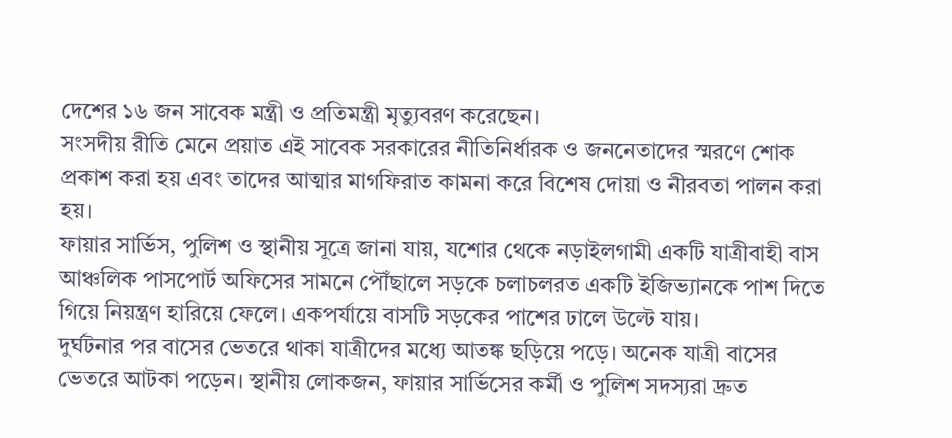দেশের ১৬ জন সাবেক মন্ত্রী ও প্রতিমন্ত্রী মৃত্যুবরণ করেছেন।
সংসদীয় রীতি মেনে প্রয়াত এই সাবেক সরকারের নীতিনির্ধারক ও জননেতাদের স্মরণে শোক প্রকাশ করা হয় এবং তাদের আত্মার মাগফিরাত কামনা করে বিশেষ দোয়া ও নীরবতা পালন করা হয়।
ফায়ার সার্ভিস, পুলিশ ও স্থানীয় সূত্রে জানা যায়, যশোর থেকে নড়াইলগামী একটি যাত্রীবাহী বাস আঞ্চলিক পাসপোর্ট অফিসের সামনে পৌঁছালে সড়কে চলাচলরত একটি ইজিভ্যানকে পাশ দিতে গিয়ে নিয়ন্ত্রণ হারিয়ে ফেলে। একপর্যায়ে বাসটি সড়কের পাশের ঢালে উল্টে যায়।
দুর্ঘটনার পর বাসের ভেতরে থাকা যাত্রীদের মধ্যে আতঙ্ক ছড়িয়ে পড়ে। অনেক যাত্রী বাসের ভেতরে আটকা পড়েন। স্থানীয় লোকজন, ফায়ার সার্ভিসের কর্মী ও পুলিশ সদস্যরা দ্রুত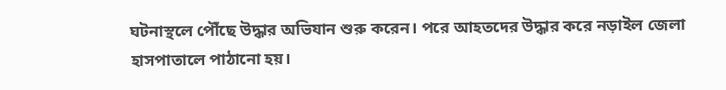ঘটনাস্থলে পৌঁছে উদ্ধার অভিযান শুরু করেন। পরে আহতদের উদ্ধার করে নড়াইল জেলা হাসপাতালে পাঠানো হয়।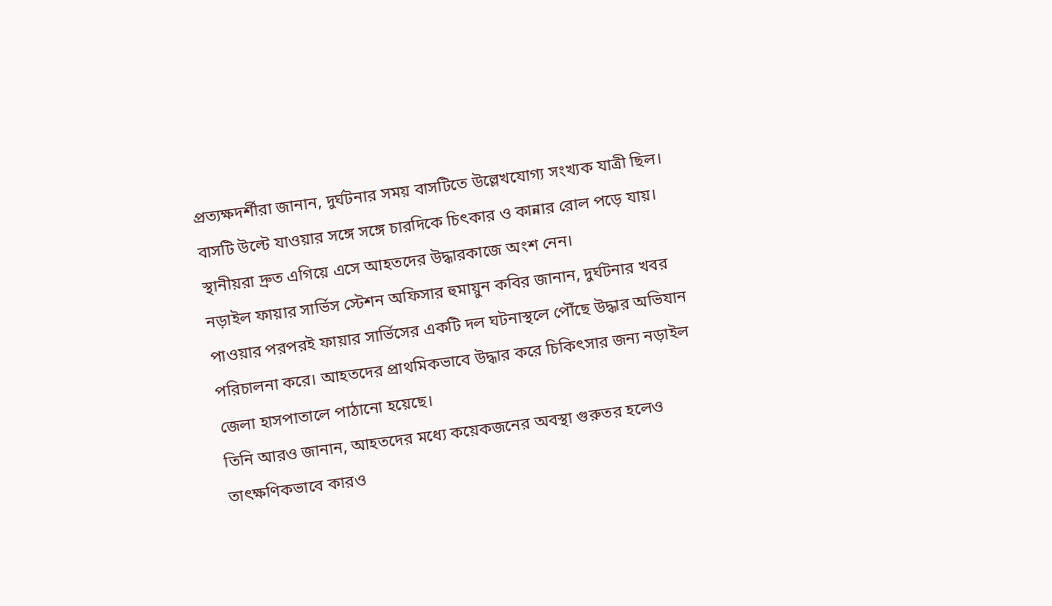প্রত্যক্ষদর্শীরা জানান, দুর্ঘটনার সময় বাসটিতে উল্লেখযোগ্য সংখ্যক যাত্রী ছিল। বাসটি উল্টে যাওয়ার সঙ্গে সঙ্গে চারদিকে চিৎকার ও কান্নার রোল পড়ে যায়। স্থানীয়রা দ্রুত এগিয়ে এসে আহতদের উদ্ধারকাজে অংশ নেন।
নড়াইল ফায়ার সার্ভিস স্টেশন অফিসার হুমায়ুন কবির জানান, দুর্ঘটনার খবর পাওয়ার পরপরই ফায়ার সার্ভিসের একটি দল ঘটনাস্থলে পৌঁছে উদ্ধার অভিযান পরিচালনা করে। আহতদের প্রাথমিকভাবে উদ্ধার করে চিকিৎসার জন্য নড়াইল জেলা হাসপাতালে পাঠানো হয়েছে।
তিনি আরও জানান, আহতদের মধ্যে কয়েকজনের অবস্থা গুরুতর হলেও তাৎক্ষণিকভাবে কারও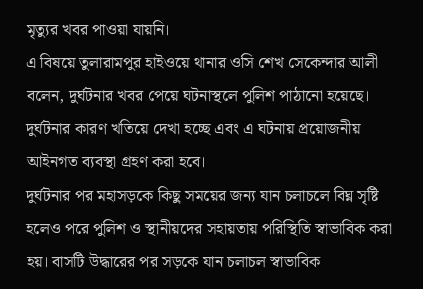মৃত্যুর খবর পাওয়া যায়নি।
এ বিষয়ে তুলারামপুর হাইওয়ে থানার ওসি শেখ সেকেন্দার আলী বলেন, দুর্ঘটনার খবর পেয়ে ঘটনাস্থলে পুলিশ পাঠানো হয়েছে। দুর্ঘটনার কারণ খতিয়ে দেখা হচ্ছে এবং এ ঘটনায় প্রয়োজনীয় আইনগত ব্যবস্থা গ্রহণ করা হবে।
দুর্ঘটনার পর মহাসড়কে কিছু সময়ের জন্য যান চলাচলে বিঘ্ন সৃষ্টি হলেও পরে পুলিশ ও স্থানীয়দের সহায়তায় পরিস্থিতি স্বাভাবিক করা হয়। বাসটি উদ্ধারের পর সড়কে যান চলাচল স্বাভাবিক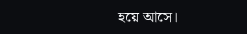হয়ে আসে।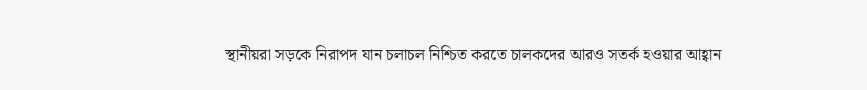স্থানীয়রা সড়কে নিরাপদ যান চলাচল নিশ্চিত করতে চালকদের আরও সতর্ক হওয়ার আহ্বান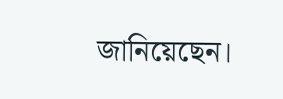জানিয়েছেন।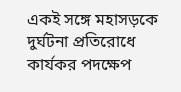একই সঙ্গে মহাসড়কে দুর্ঘটনা প্রতিরোধে কার্যকর পদক্ষেপ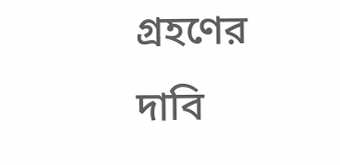গ্রহণের দাবি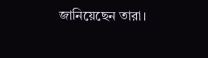জানিয়েছেন তারা।